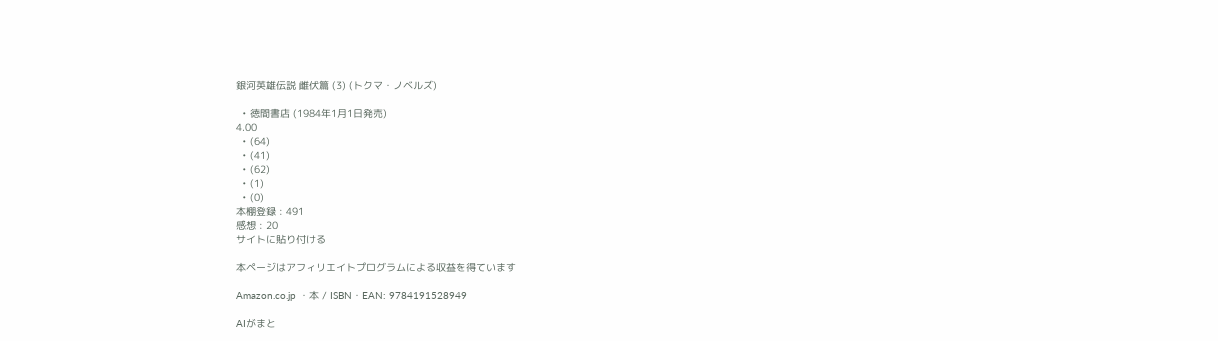銀河英雄伝説 雌伏篇 (3) (トクマ・ノベルズ)

  • 徳間書店 (1984年1月1日発売)
4.00
  • (64)
  • (41)
  • (62)
  • (1)
  • (0)
本棚登録 : 491
感想 : 20
サイトに貼り付ける

本ページはアフィリエイトプログラムによる収益を得ています

Amazon.co.jp ・本 / ISBN・EAN: 9784191528949

AIがまと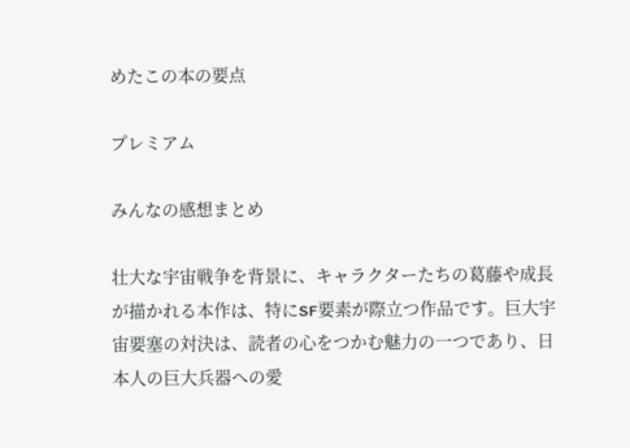めたこの本の要点

プレミアム

みんなの感想まとめ

壮大な宇宙戦争を背景に、キャラクターたちの葛藤や成長が描かれる本作は、特にSF要素が際立つ作品です。巨大宇宙要塞の対決は、読者の心をつかむ魅力の一つであり、日本人の巨大兵器への愛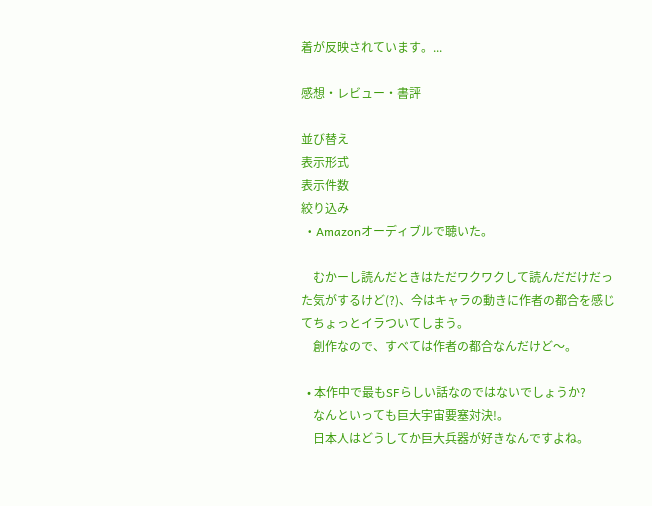着が反映されています。...

感想・レビュー・書評

並び替え
表示形式
表示件数
絞り込み
  • Amazonオーディブルで聴いた。

    むかーし読んだときはただワクワクして読んだだけだった気がするけど(?)、今はキャラの動きに作者の都合を感じてちょっとイラついてしまう。
    創作なので、すべては作者の都合なんだけど〜。

  • 本作中で最もSFらしい話なのではないでしょうか?
    なんといっても巨大宇宙要塞対決!。
    日本人はどうしてか巨大兵器が好きなんですよね。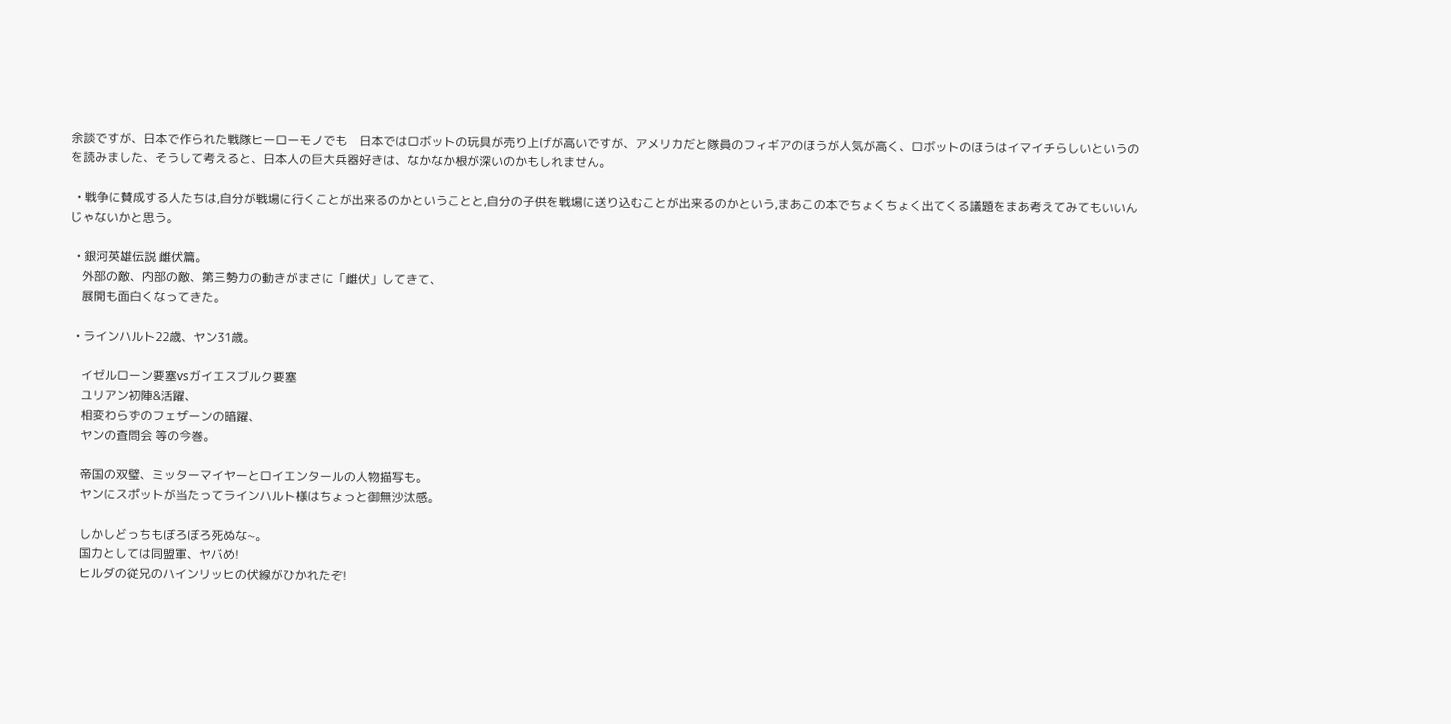余談ですが、日本で作られた戦隊ヒーローモノでも    日本ではロボットの玩具が売り上げが高いですが、アメリカだと隊員のフィギアのほうが人気が高く、ロボットのほうはイマイチらしいというのを読みました、そうして考えると、日本人の巨大兵器好きは、なかなか根が深いのかもしれません。

  • 戦争に賛成する人たちは,自分が戦場に行くことが出来るのかということと,自分の子供を戦場に送り込むことが出来るのかという,まあこの本でちょくちょく出てくる議題をまあ考えてみてもいいんじゃないかと思う。

  • 銀河英雄伝説 雌伏篇。
    外部の敵、内部の敵、第三勢力の動きがまさに「雌伏」してきて、
    展開も面白くなってきた。

  • ラインハルト22歳、ヤン31歳。

    イゼルローン要塞vsガイエスブルク要塞
    ユリアン初陣&活躍、
    相変わらずのフェザーンの暗躍、
    ヤンの査問会 等の今巻。

    帝国の双璧、ミッターマイヤーとロイエンタールの人物描写も。
    ヤンにスポットが当たってラインハルト様はちょっと御無沙汰感。

    しかしどっちもぼろぼろ死ぬな~。
    国力としては同盟軍、ヤバめ!
    ヒルダの従兄のハインリッヒの伏線がひかれたぞ!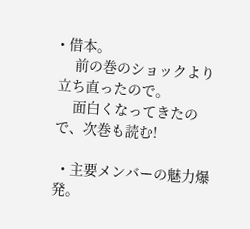• 借本。
    前の巻のショックより立ち直ったので。
    面白くなってきたので、次巻も読む!

  • 主要メンバーの魅力爆発。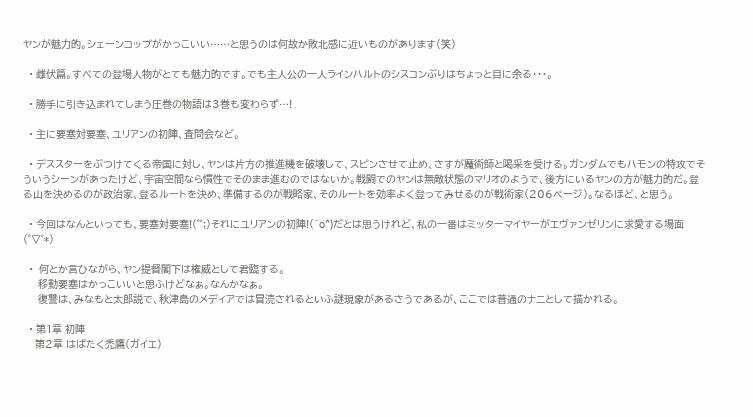ヤンが魅力的。シェーンコップがかっこいい……と思うのは何故か敗北感に近いものがあります(笑)

  • 雌伏篇。すべての登場人物がとても魅力的です。でも主人公の一人ラインハルトのシスコンぶりはちょっと目に余る・・・。

  • 勝手に引き込まれてしまう圧巻の物語は3巻も変わらず…!

  • 主に要塞対要塞、ユリアンの初陣、査問会など。

  • デススターをぶつけてくる帝国に対し、ヤンは片方の推進機を破壊して、スピンさせて止め、さすが魔術師と喝采を受ける。ガンダムでもハモンの特攻でそういうシーンがあったけど、宇宙空間なら慣性でそのまま進むのではないか。戦闘でのヤンは無敵状態のマリオのようで、後方にいるヤンの方が魅力的だ。登る山を決めるのが政治家、登るルートを決め、準備するのが戦略家、そのルートを効率よく登ってみせるのが戦術家(206ページ)。なるほど、と思う。

  • 今回はなんといっても、要塞対要塞!(゜゜;)それにユリアンの初陣!(^o^)だとは思うけれど、私の一番はミッターマイヤーがエヴァンゼリンに求愛する場面(゜▽゜*)

  •  何とか言ひながら、ヤン提督閣下は権威として君臨する。
     移動要塞はかっこいいと思ふけどなぁ。なんかなぁ。
     復讐は、みなもと太郎説で、秋津島のメディアでは冒涜されるといふ謎現象があるさうであるが、ここでは普通のナニとして描かれる。

  • 第1章 初陣
    第2章 はばたく禿鷹(ガイエ)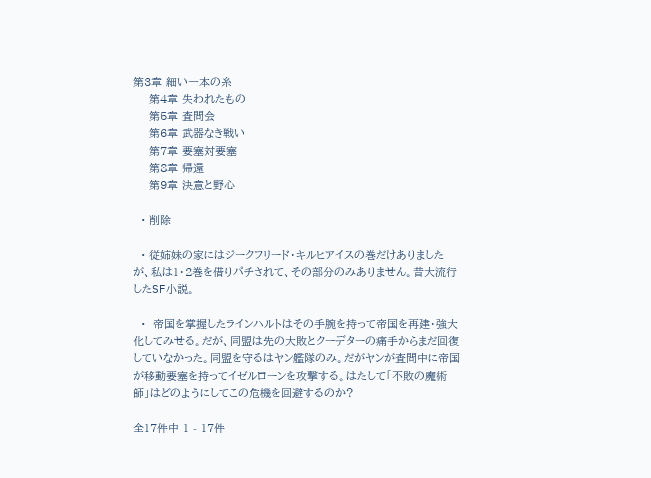第3章 細い一本の糸
    第4章 失われたもの
    第5章 査問会
    第6章 武器なき戦い
    第7章 要塞対要塞
    第8章 帰還
    第9章 決意と野心

  • 削除

  • 従姉妹の家にはジークフリード・キルヒアイスの巻だけありましたが、私は1・2巻を借りパチされて、その部分のみありません。昔大流行したSF小説。

  •  帝国を掌握したラインハルトはその手腕を持って帝国を再建・強大化してみせる。だが、同盟は先の大敗とクーデターの痛手からまだ回復していなかった。同盟を守るはヤン艦隊のみ。だがヤンが査問中に帝国が移動要塞を持ってイゼルローンを攻撃する。はたして「不敗の魔術師」はどのようにしてこの危機を回避するのか?

全17件中 1 - 17件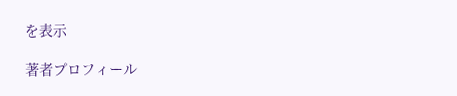を表示

著者プロフィール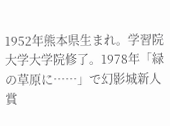1952年熊本県生まれ。学習院大学大学院修了。1978年「緑の草原に……」で幻影城新人賞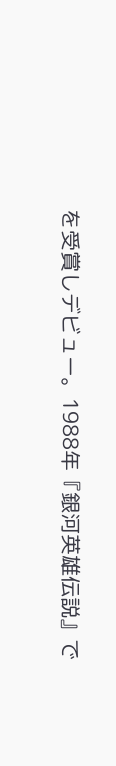を受賞しデビュー。1988年『銀河英雄伝説』で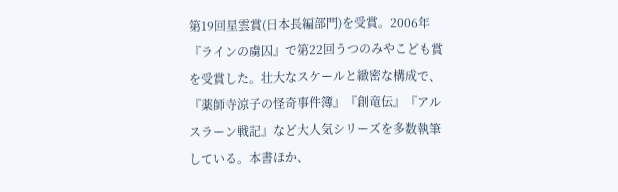第19回星雲賞(日本長編部門)を受賞。2006年『ラインの虜囚』で第22回うつのみやこども賞を受賞した。壮大なスケールと緻密な構成で、『薬師寺涼子の怪奇事件簿』『創竜伝』『アルスラーン戦記』など大人気シリーズを多数執筆している。本書ほか、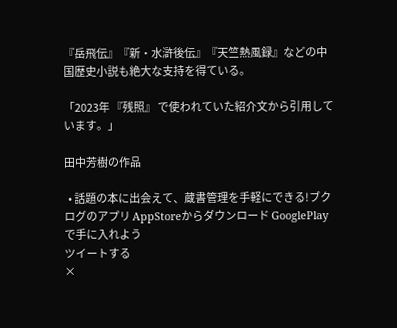『岳飛伝』『新・水滸後伝』『天竺熱風録』などの中国歴史小説も絶大な支持を得ている。

「2023年 『残照』 で使われていた紹介文から引用しています。」

田中芳樹の作品

  • 話題の本に出会えて、蔵書管理を手軽にできる!ブクログのアプリ AppStoreからダウンロード GooglePlayで手に入れよう
ツイートする
×